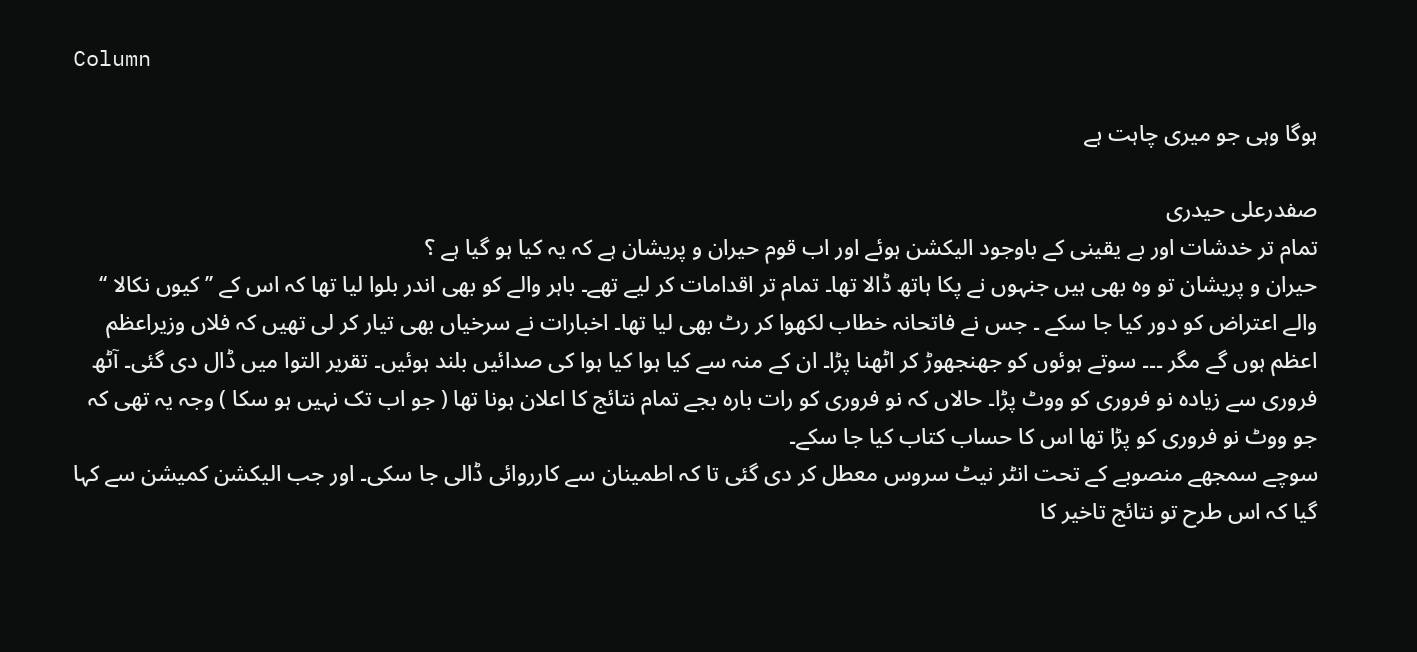Column

ہوگا وہی جو میری چاہت ہے

صفدرعلی حیدری
تمام تر خدشات اور بے یقینی کے باوجود الیکشن ہوئے اور اب قوم حیران و پریشان ہے کہ یہ کیا ہو گیا ہے ؟
حیران و پریشان تو وہ بھی ہیں جنہوں نے پکا ہاتھ ڈالا تھا۔ تمام تر اقدامات کر لیے تھے۔ باہر والے کو بھی اندر بلوا لیا تھا کہ اس کے ’’ کیوں نکالا ‘‘ والے اعتراض کو دور کیا جا سکے ۔ جس نے فاتحانہ خطاب لکھوا کر رٹ بھی لیا تھا۔ اخبارات نے سرخیاں بھی تیار کر لی تھیں کہ فلاں وزیراعظم اعظم ہوں گے مگر ۔۔۔ سوتے ہوئوں کو جھنجھوڑ کر اٹھنا پڑا۔ ان کے منہ سے کیا ہوا کیا ہوا کی صدائیں بلند ہوئیں۔ تقریر التوا میں ڈال دی گئی۔ آٹھ فروری سے زیادہ نو فروری کو ووٹ پڑا۔ حالاں کہ نو فروری کو رات بارہ بجے تمام نتائج کا اعلان ہونا تھا ( جو اب تک نہیں ہو سکا ) وجہ یہ تھی کہ جو ووٹ نو فروری کو پڑا تھا اس کا حساب کتاب کیا جا سکے۔
سوچے سمجھے منصوبے کے تحت انٹر نیٹ سروس معطل کر دی گئی تا کہ اطمینان سے کارروائی ڈالی جا سکی۔ اور جب الیکشن کمیشن سے کہا گیا کہ اس طرح تو نتائج تاخیر کا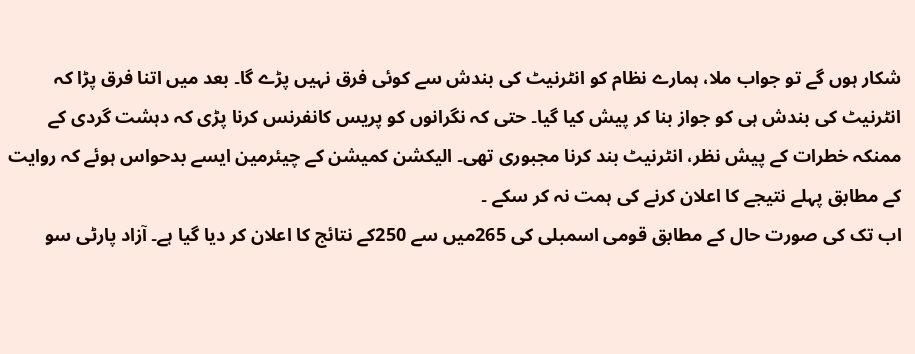شکار ہوں گے تو جواب ملا، ہمارے نظام کو انٹرنیٹ کی بندش سے کوئی فرق نہیں پڑے گا۔ بعد میں اتنا فرق پڑا کہ انٹرنیٹ کی بندش ہی کو جواز بنا کر پیش کیا گیا۔ حتی کہ نگرانوں کو پریس کانفرنس کرنا پڑی کہ دہشت گردی کے ممنکہ خطرات کے پیش نظر، انٹرنیٹ بند کرنا مجبوری تھی۔ الیکشن کمیشن کے چیئرمین ایسے بدحواس ہوئے کہ روایت کے مطابق پہلے نتیجے کا اعلان کرنے کی ہمت نہ کر سکے ۔
اب تک کی صورت حال کے مطابق قومی اسمبلی کی 265میں سے 250کے نتائج کا اعلان کر دیا گیا ہے۔ آزاد پارٹی سو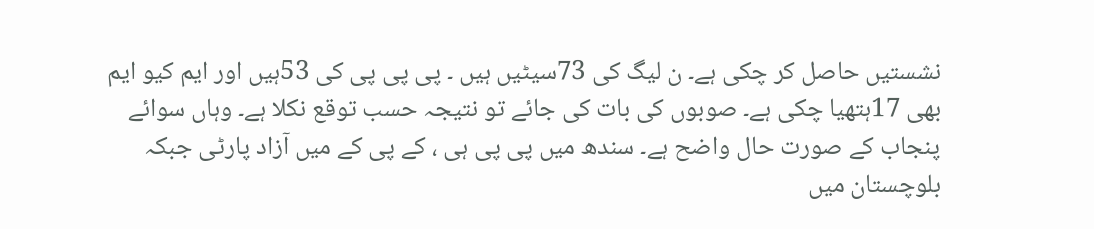نشستیں حاصل کر چکی ہے۔ ن لیگ کی 73سیٹیں ہیں ۔ پی پی پی کی 53ہیں اور ایم کیو ایم بھی 17ہتھیا چکی ہے۔ صوبوں کی بات کی جائے تو نتیجہ حسب توقع نکلا ہے۔ وہاں سوائے پنجاب کے صورت حال واضح ہے۔ سندھ میں پی پی ہی ، کے پی کے میں آزاد پارٹی جبکہ بلوچستان میں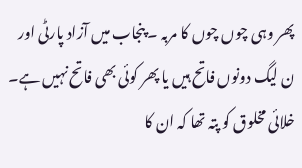پھر وہی چوں چوں کا مربہ ۔ پنجاب میں آزاد پارٹی اور ن لیگ دونوں فاتح ہیں یا پھر کوئی بھی فاتح نہیں ہے۔
خلائی مخلوق کو پتہ تھا کہ ان کا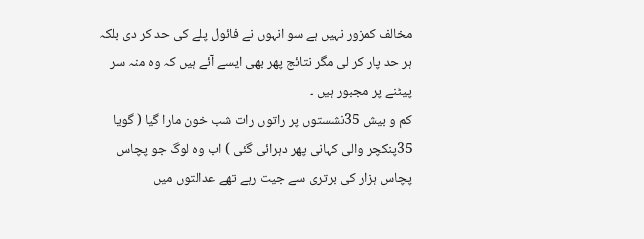مخالف کمزور نہیں ہے سو انہوں نے فائول پلے کی حد کر دی بلکہ ہر حد پار کر لی مگر نتائج پھر بھی ایسے آئے ہیں کہ وہ منہ سر پیٹنے پر مجبور ہیں ۔
کم و بیش 35نشستوں پر راتوں رات شب خون مارا گیا ( گویا 35پنکچر والی کہانی پھر دہرائی گئی ) اب وہ لوگ جو پچاس پچاس ہزار کی برتری سے جیت رہے تھے عدالتوں میں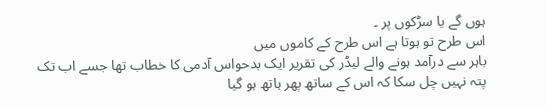ہوں گے یا سڑکوں پر ۔
اس طرح تو ہوتا ہے اس طرح کے کاموں میں
باہر سے درآمد ہونے والے لیڈر کی تقریر ایک بدحواس آدمی کا خطاب تھا جسے اب تک پتہ نہیں چل سکا کہ اس کے ساتھ پھر ہاتھ ہو گیا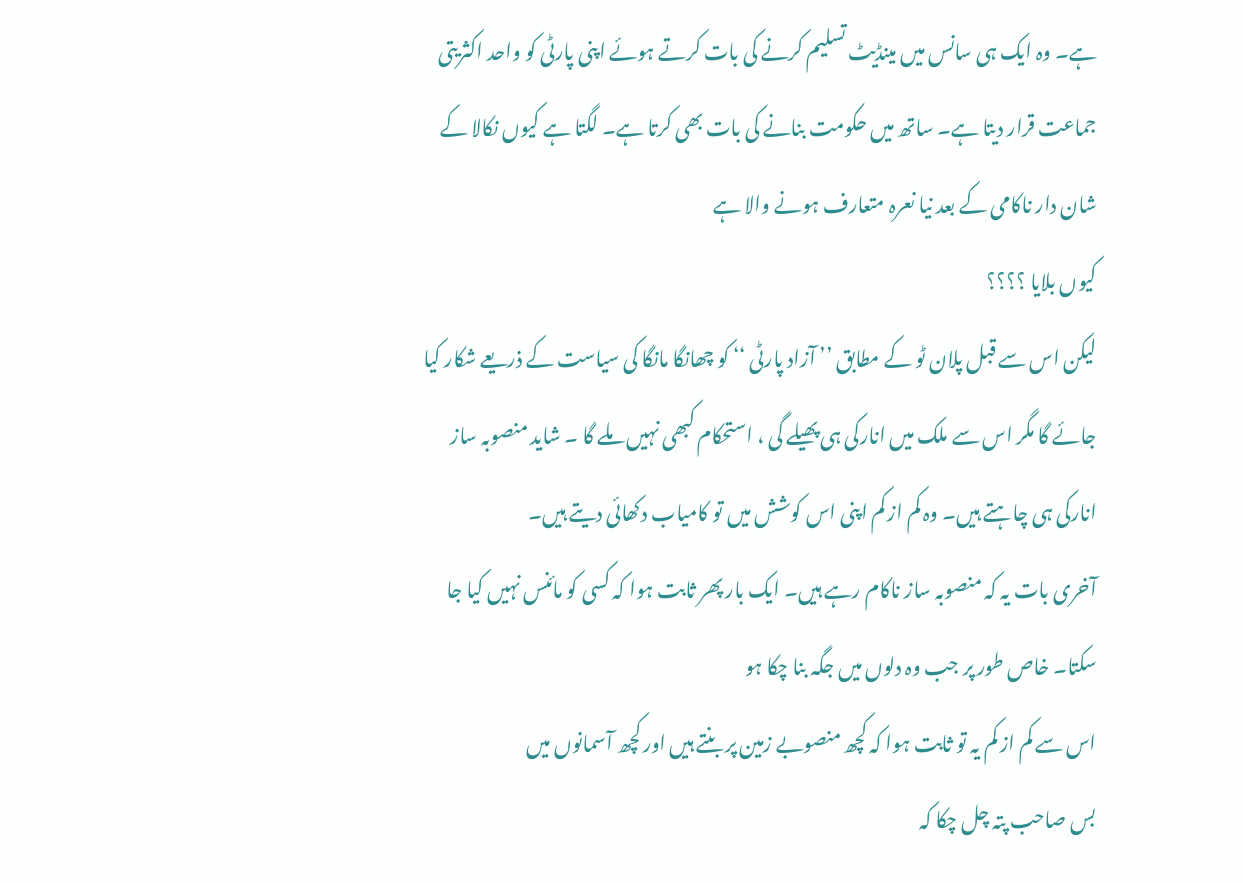ہے۔ وہ ایک ہی سانس میں مینڈیٹ تسلیم کرنے کی بات کرتے ہوئے اپنی پارٹی کو واحد اکثریتی جماعت قرار دیتا ہے۔ ساتھ میں حکومت بنانے کی بات بھی کرتا ہے۔ لگتا ہے کیوں نکالا کے شان دار ناکامی کے بعد نیا نعرہ متعارف ہونے والا ہے
کیوں بلایا ؟؟؟؟
لیکن اس سے قبل پلان ٹو کے مطابق ’’ آزاد پارٹی ‘‘ کو چھانگا مانگا کی سیاست کے ذریعے شکار کیا جائے گا مگر اس سے ملک میں انارکی ہی پھیلے گی ، استحکام کبھی نہیں ملے گا ۔ شاید منصوبہ ساز انارکی ہی چاہتے ہیں۔ وہ کم از کم اپنی اس کوشش میں تو کامیاب دکھائی دیتے ہیں۔
آخری بات یہ کہ منصوبہ ساز ناکام رہے ہیں۔ ایک بار پھر ثابت ہوا کہ کسی کو مائنس نہیں کیا جا سکتا۔ خاص طور پر جب وہ دلوں میں جگہ بنا چکا ہو
اس سے کم از کم یہ تو ثابت ہوا کہ کچھ منصوبے زمین پر بنتے ہیں اور کچھ آسمانوں میں
بس صاحب پتہ چل چکا کہ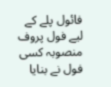فائول پلے کے لیے فول پروف منصوبہ کسی فول نے بنایا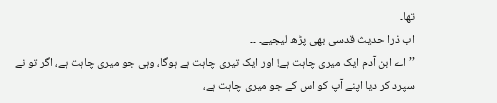تھا۔
اب ذرا حدیث قدسی بھی پڑھ لیجیے۔ ۔۔
’’ اے ابن آدم ایک میری چاہت ہے! اور ایک تیری چاہت ہے ہوگا، وہی جو میری چاہت ہے، اگر تو نے سپرد کر دیا اپنے آپ کو اس کے جو میری چاہت ہے،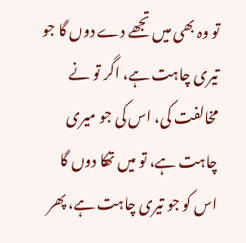تو وہ بھی میں تجھے دے دوں گا جو تیری چاہت ہے، اگر تو نے مخالفت کی، اس کی جو میری چاہت ہے، تو میں تھکا دوں گا اس کو جو تیری چاہت ہے، پھر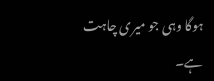ہوگا وہی جو میری چاہت ہے۔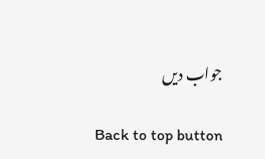جواب دیں

Back to top button